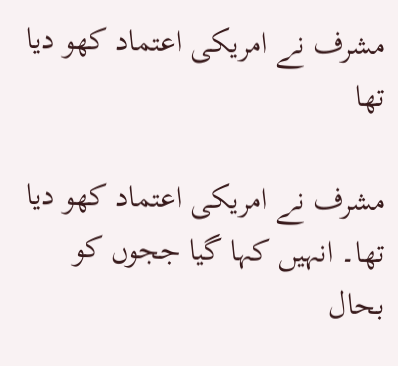مشرف نے امریکی اعتماد کھو دیا تھا

مشرف نے امریکی اعتماد کھو دیا تھا۔ انہیں کہا گیا ججوں کو بحال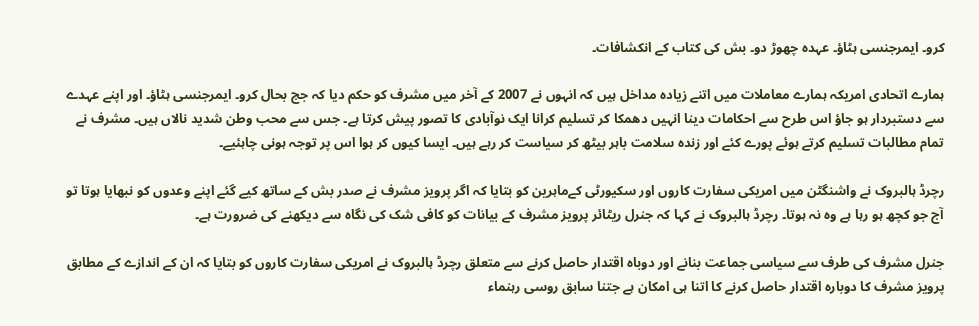کرو۔ ایمرجنسی ہٹاؤ۔ عہدہ چھوڑ دو۔ بش کی کتاب کے انکشافات۔

ہمارے اتحادی امریکہ ہمارے معاملات میں اتنے زیادہ مداخل ہیں کہ انہوں نے 2007 کے آخر میں مشرف کو حکم دیا کہ جج بحال کرو۔ ایمرجنسی ہٹاؤ۔ اور اپنے عہدے سے دستبردار ہو جاؤ اس طرح سے احکامات دینا انہیں دھمکا کر تسلیم کرانا ایک نوآبادی کا تصور پیش کرتا ہے۔ جس سے محب وطن شدید نالاں ہیں۔ مشرف نے تمام مطالبات تسلیم کرتے ہوئے پورے کئے اور زندہ سلامت باہر بیٹھ کر سیاست کر رہے ہیں۔ ایسا کیوں کر ہوا اس پر توجہ ہونی چاہئیے۔

رچرڈ ہالبروک نے واشنگٹن میں امریکی سفارت کاروں اور سکیورٹی کےماہرین کو بتایا کہ اگر پرویز مشرف نے صدر بش کے ساتھ کیے گئے اپنے وعدوں کو نبھایا ہوتا تو آج جو کچھ ہو رہا ہے وہ نہ ہوتا۔ رچرڈ ہالبروک نے کہا کہ جنرل ریٹائر پرویز مشرف کے بیانات کو کافی شک کی نگاہ سے دیکھنے کی ضرورت ہے۔

جنرل مشرف کی طرف سے سیاسی جماعت بنانے اور دوباہ اقتدار حاصل کرنے سے متعلق رچرڈ ہالبروک نے امریکی سفارت کاروں کو بتایا کہ ان کے اندازے کے مطابق پرویز مشرف کا دوبارہ اقتدار حاصل کرنے کا اتنا ہی امکان ہے جتنا سابق روسی رہنماء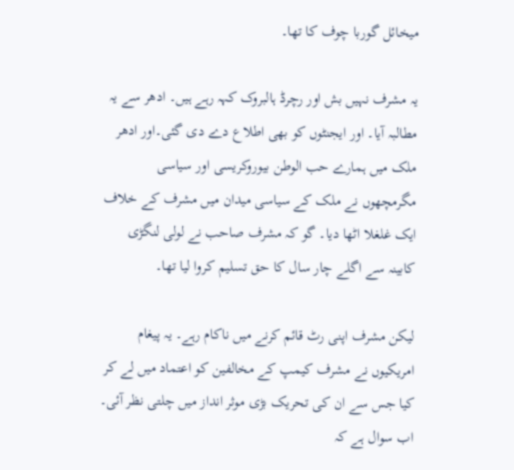میخائل گوربا چوف کا تھا۔

یہ مشرف نہیں بش اور رچرڈ ہالبروک کہہ رہے ہیں۔ ادھر سے یہ مطالبہ آیا۔ اور ایجنٹوں کو بھی اطلاع دے دی گئی۔اور ادھر ملک میں ہمارے حب الوطن بیوروکریسی اور سیاسی مگرمچھوں نے ملک کے سیاسی میدان میں مشرف کے خلاف ایک غلغلا اٹھا دیا۔ گو کہ مشرف صاحب نے لولی لنگڑی کابینہ سے اگلے چار سال کا حق تسلیم کروا لیا تھا۔

لیکن مشرف اپنی رٹ قائم کرنے میں ناکام رہے۔ یہ پیغام امریکیوں نے مشرف کیمپ کے مخالفین کو اعتماد میں لے کر کیا جس سے ان کی تحریک بڑی موثر انداز میں چلتی نظر آئی۔ اب سوال ہے کہ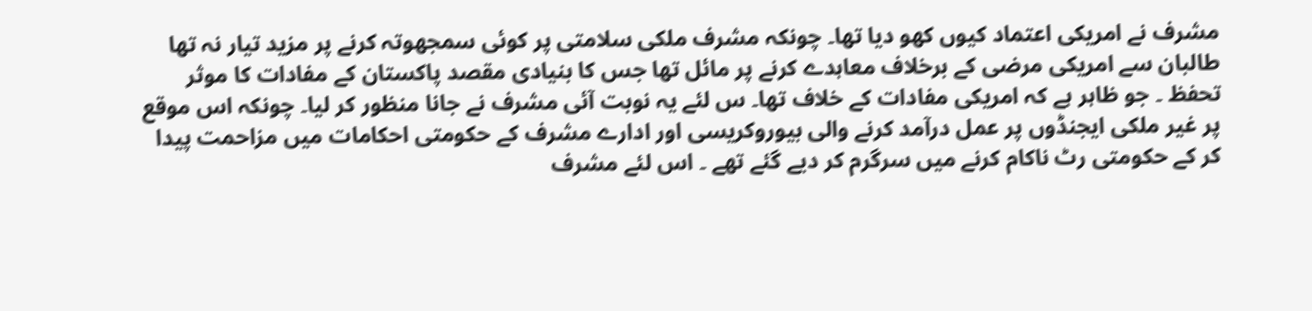مشرف نے امریکی اعتماد کیوں کھو دیا تھا۔ چونکہ مشرف ملکی سلامتی پر کوئی سمجھوتہ کرنے پر مزید تیار نہ تھا طالبان سے امریکی مرضی کے برخلاف معاہدے کرنے پر مائل تھا جس کا بنیادی مقصد پاکستان کے مفادات کا موثر تحفظ ۔ جو ظاہر ہے کہ امریکی مفادات کے خلاف تھا۔ س لئے یہ نوبت آئی مشرف نے جانا منظور کر لیا۔ چونکہ اس موقع پر غیر ملکی ایجنڈوں پر عمل درآمد کرنے والی بیوروکریسی اور ادارے مشرف کے حکومتی احکامات میں مزاحمت پیدا کر کے حکومتی رٹ ناکام کرنے میں سرگرم کر دیے گئے تھے ۔ اس لئے مشرف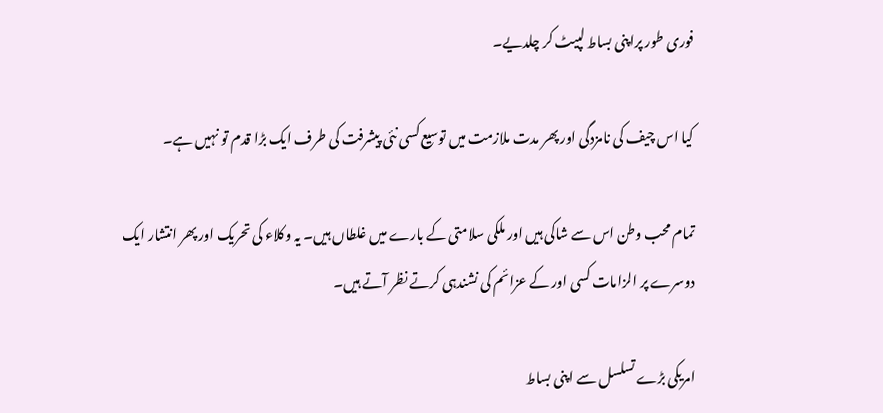فوری طور پراپنی بساط لپیٹ کر چلدیے۔

کیا اس چیف کی نامزدگی اور پھر مدت ملازمت میں توسیع کسی نئی پیشرفت کی طرف ایک بڑا قدم تو نہیں ہے۔

تمام محب وطن اس سے شاکی ہیں اور ملکی سلامتی کے بارے میں غلطاں ہیں۔ یہ وکلاء کی تحریک اور پھر انتشار ایک دوسرے پر الزامات کسی اور کے عزائم کی نشندہی کرتے نظر آتے ہیں۔

امریکی بڑے تسلسل سے اپنی بساط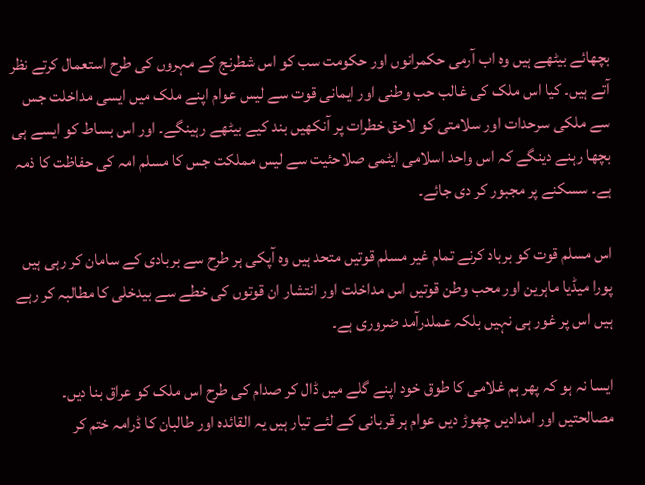بچھائے بیٹھے ہیں وہ اب آرمی حکمرانوں اور حکومت سب کو اس شطرنج کے مہروں کی طرح استعمال کرتے نظر آتے ہیں۔ کیا اس ملک کی غالب حب وطنی اور ایمانی قوت سے لیس عوام اپنے ملک میں ایسی مداخلت جس سے ملکی سرحدات اور سلامتی کو لاحق خطرات پر آنکھیں بند کیے بیٹھے رہینگے۔ اور اس بساط کو ایسے ہی بچھا رہنے دینگے کہ اس واحد اسلامی ایٹمی صلاحئیت سے لیس مملکت جس کا مسلم امہ کی حفاظت کا ذمہ ہے۔ سسکنے پر مجبور کر دی جائے۔

اس مسلم قوت کو برباد کرنے تمام غیر مسلم قوتیں متحد ہیں وہ آپکی ہر طرح سے بربادی کے سامان کر رہی ہیں پورا میڈیا ماہرین اور محب وطن قوتیں اس مداخلت اور انتشار ان قوتوں کی خطے سے بیدخلی کا مطالبہ کر رہے ہیں اس پر غور ہی نہیں بلکہ عملدرآمد ضروری ہے۔

ایسا نہ ہو کہ پھر ہم غلامی کا طوق خود اپنے گلے میں ڈال کر صدام کی طرح اس ملک کو عراق بنا دیں۔ مصالحتیں اور امدادیں چھوڑ دیں عوام ہر قربانی کے لئے تیار ہیں یہ القائدہ اور طالبان کا ڈرامہ ختم کر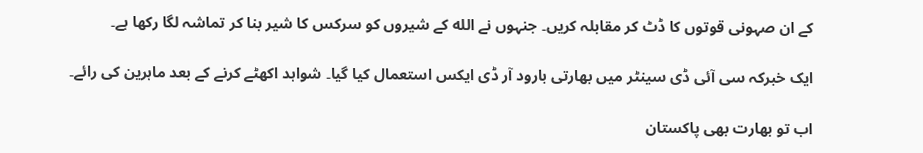کے ان صہونی قوتوں کا ڈٹ کر مقابلہ کریں۔ جنہوں نے الله کے شیروں کو سرکس کا شیر بنا کر تماشہ لگا رکھا ہے۔

ایک خبرکہ سی آئی ڈی سینٹر میں بھارتی بارود آر ڈی ایکس استعمال کیا گیا۔ شواہد اکھٹے کرنے کے بعد ماہرین کی رائے۔

اب تو بھارت بھی پاکستان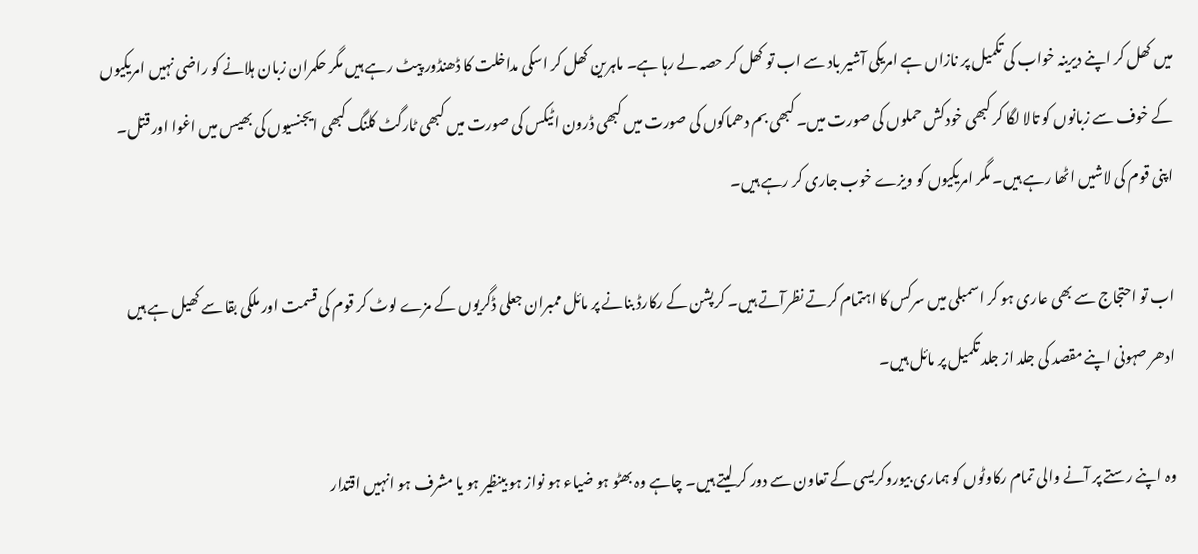میں کھل کر اپنے دیرینہ خواب کی تکمیل پر نازاں ہے امریکی آشیر باد سے اب تو کھل کر حصہ لے رہا ہے۔ ماہرین کھل کر اسکی مداخلت کا ڈھنڈور پیٹ رہے ہیں مگر حکمران زبان ہلانے کو راضی نہیں امریکیوں کے خوف سے زبانوں کو تالا لگا کر کبھی خودکش حملوں کی صورت میں۔ کبھی بم دھماکوں کی صورت میں کبھی ڈرون اٹیکس کی صورت میں کبھی ٹارگٹ کلنگ کبھی ایجنسیوں کی بھیس میں اغوا اور قتل۔ اپنی قوم کی لاشیں اٹھا رہے ہیں۔ مگر امریکیوں کو ویزے خوب جاری کر رہے ہیں۔

اب تو احتجاج سے بھی عاری ہو کر اسمبلی میں سرکس کا اہتمام کرتے نظرآتے ہیں۔ کرپشن کے رکارڈ بنانے پر مائل ممبران جعلی ڈگریوں کے مزے لوٹ کر قوم کی قسمت اور ملکی بقا سے کھیل ہے ہیں ادھر صہونی اپنے مقصد کی جلد از جلد تکمیل پر مائل ہیں۔

وہ اپنے رستے پر آنے والی تمام رکاوٹوں کو ہماری بیوروکریسی کے تعاون سے دور کر لیتے ہیں۔ چاہے وہ بھٹو ہو ضیاء ہو نواز ہو بینظیر ہو یا مشرف ہو انہیں اقتدار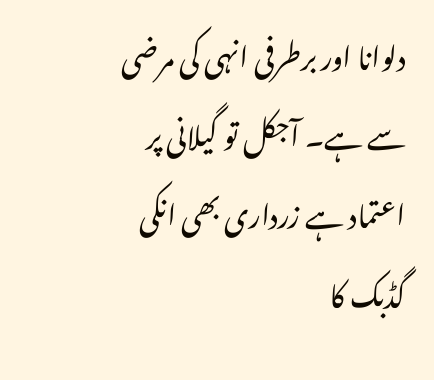دلوانا اور برطرفی انہی کی مرضی سے ہے۔ آجکل تو گیلانی پر اعتماد ہے زرداری بھی انکی گڈبک کا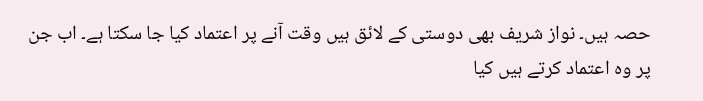حصہ ہیں۔ نواز شریف بھی دوستی کے لائق ہیں وقت آنے پر اعتماد کیا جا سکتا ہے۔ اب جن پر وہ اعتماد کرتے ہیں کیا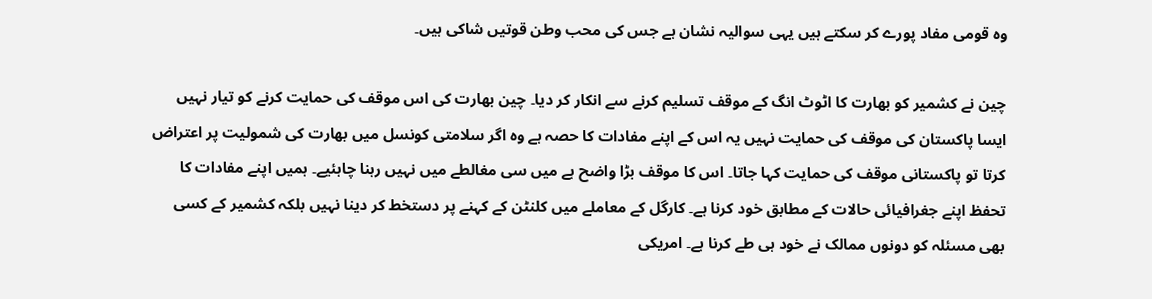وہ قومی مفاد پورے کر سکتے ہیں یہی سوالیہ نشان ہے جس کی محب وطن قوتیں شاکی ہیں۔

چین نے کشمیر کو بھارت کا اٹوٹ انگ کے موقف تسلیم کرنے سے انکار کر دیا۔ چین بھارت کی اس موقف کی حمایت کرنے کو تیار نہیں ایسا پاکستان کی موقف کی حمایت نہیں یہ اس کے اپنے مفادات کا حصہ ہے وہ اگر سلامتی کونسل میں بھارت کی شمولیت پر اعتراض کرتا تو پاکستانی موقف کی حمایت کہا جاتا۔ اس کا موقف بڑا واضح ہے میں سی مغالطے میں نہیں رہنا چاہئیے۔ ہمیں اپنے مفادات کا تحفظ اپنے جغرافیائی حالات کے مطابق خود کرنا ہے۔ کارگل کے معاملے میں کلنٹن کے کہنے پر دستخط کر دینا نہیں بلکہ کشمیر کے کسی بھی مسئلہ کو دونوں ممالک نے خود ہی طے کرنا ہے۔ امریکی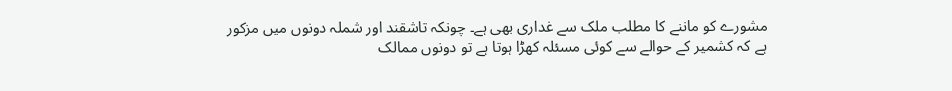مشورے کو ماننے کا مطلب ملک سے غداری بھی ہے۔ چونکہ تاشقند اور شملہ دونوں میں مزکور ہے کہ کشمیر کے حوالے سے کوئی مسئلہ کھڑا ہوتا ہے تو دونوں ممالک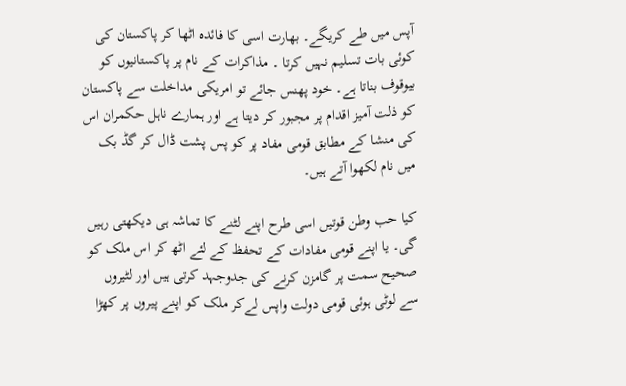آپس میں طے کریگے۔ بھارت اسی کا فائدہ اٹھا کر پاکستان کی کوئی بات تسلیم نہیں کرتا ۔ مذاکرات کے نام پر پاکستانیوں کو بیوقوف بناتا ہے۔ خود پھنس جائے تو امریکی مداخلت سے پاکستان کو ذلت آمیز اقدام پر مجبور کر دیتا ہے اور ہمارے ناہل حکمران اس کی منشا کے مطابق قومی مفاد پر کو پس پشت ڈال کر گڈ بک میں نام لکھوا آتے ہیں۔

کیا حب وطن قوتیں اسی طرح اپنے لٹنے کا تماشہ ہی دیکھتی رہیں گی۔ یا اپنے قومی مفادات کے تحفظ کے لئے اٹھ کر اس ملک کو صحیح سمت پر گامزن کرنے کی جدوجہد کرتی ہیں اور لٹیروں سے لوٹی ہوئی قومی دولت واپس لےکر ملک کو اپنے پیروں پر کھڑا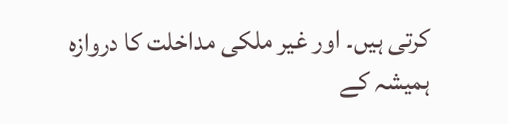کرتی ہیں۔ اور غیر ملکی مداخلت کا دروازہ ہمیشہ کے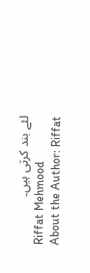لئے بند کرتی ہیں۔
Riffat Mehmood
About the Author: Riffat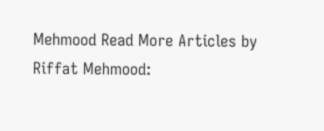Mehmood Read More Articles by Riffat Mehmood: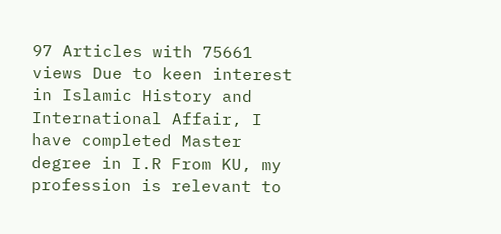97 Articles with 75661 views Due to keen interest in Islamic History and International Affair, I have completed Master degree in I.R From KU, my profession is relevant to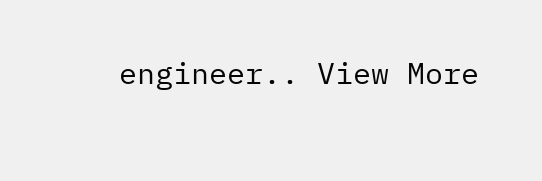engineer.. View More